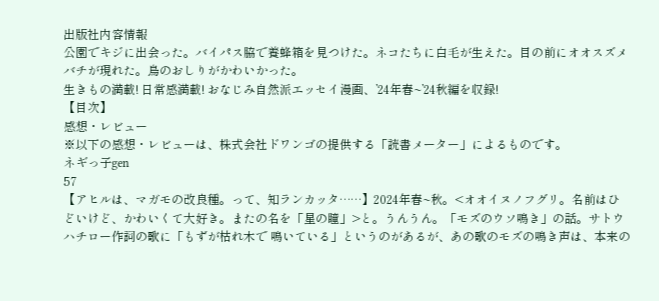出版社内容情報
公園でキジに出会った。バイパス脇で養蜂箱を見つけた。ネコたちに白毛が生えた。目の前にオオスズメバチが現れた。鳥のおしりがかわいかった。
生きもの満載! 日常感満載! おなじみ自然派エッセイ漫画、’24年春~’24秋編を収録!
【目次】
感想・レビュー
※以下の感想・レビューは、株式会社ドワンゴの提供する「読書メーター」によるものです。
ネギっ子gen
57
【アヒルは、マガモの改良種。って、知ランカッタ……】2024年春~秋。<オオイヌノフグリ。名前はひどいけど、かわいくて大好き。またの名を「星の瞳」>と。うんうん。「モズのウソ鳴き」の話。サトウハチロー作詞の歌に「もずが枯れ木で 鳴いている」というのがあるが、あの歌のモズの鳴き声は、本来の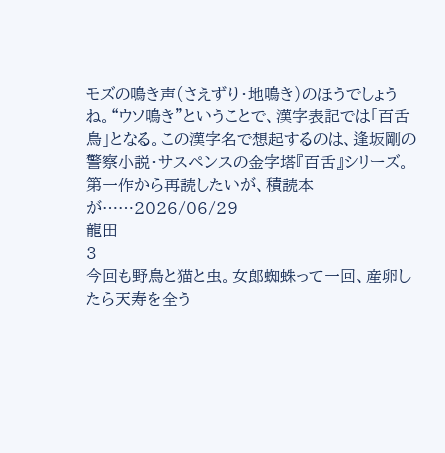モズの鳴き声(さえずり・地鳴き)のほうでしょうね。“ウソ鳴き”ということで、漢字表記では「百舌鳥」となる。この漢字名で想起するのは、逢坂剛の警察小説・サスペンスの金字塔『百舌』シリーズ。第一作から再読したいが、積読本が……2026/06/29
龍田
3
今回も野鳥と猫と虫。女郎蜘蛛って一回、産卵したら天寿を全う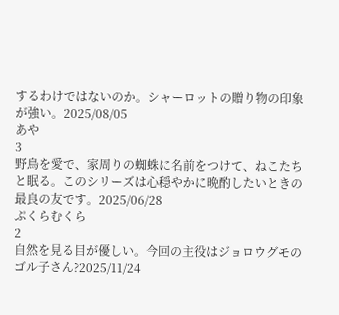するわけではないのか。シャーロットの贈り物の印象が強い。2025/08/05
あや
3
野鳥を愛で、家周りの蜘蛛に名前をつけて、ねこたちと眠る。このシリーズは心穏やかに晩酌したいときの最良の友です。2025/06/28
ぷくらむくら
2
自然を見る目が優しい。今回の主役はジョロウグモのゴル子さん?2025/11/24